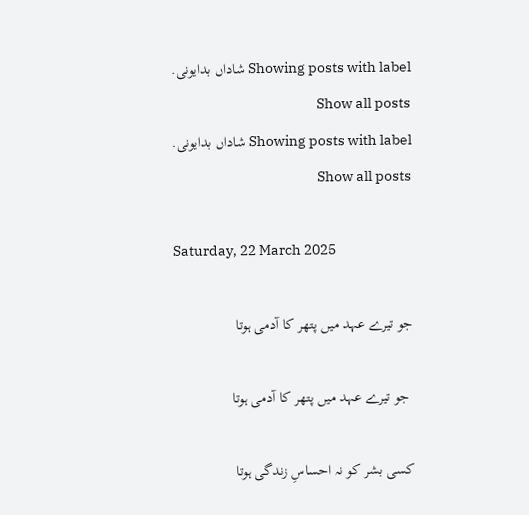Showing posts with label شاداں بدایونی. Show all posts
Showing posts with label شاداں بدایونی. Show all posts

Saturday, 22 March 2025

جو تیرے عہد میں پتھر کا آدمی ہوتا

 جو تیرے عہد میں پتھر کا آدمی ہوتا

کسی بشر کو نہ احساسِ زندگی ہوتا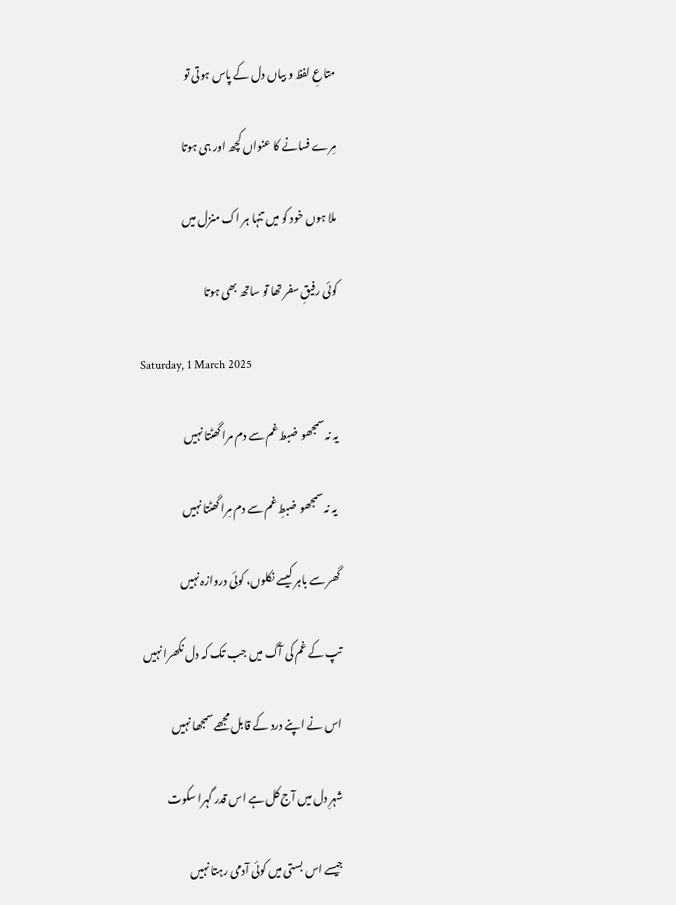متاعِ لفظ و بیاں دل کے پاس ہوتی تو

مِرے فسانے کا عنواں کچھ اور ہی ہوتا

ملا ہوں خود کو میں تنہا ہر اک منزل میں

کوئی رفیقِ سفر تھا تو ساتھ بھی ہوتا

Saturday, 1 March 2025

یہ نہ سمجھو ضبط غم سے دم مرا گھٹتا نہیں

 یہ نہ سمجھو ضبطِ غم سے دم مِرا گھٹتا نہیں

گھر سے باہر کیسے نکلوں، کوئی دروازہ نہیں

تپ کے غم کی آگ میں جب تک کہ دل نکھرا نہیں

اس نے اپنے درد کے قابل مجھے سمجھا نہیں

شہرِ دل میں آج کل ہے اس قدر گہرا سکوت

جیسے اس بستی میں کوئی آدمی رہتا نہیں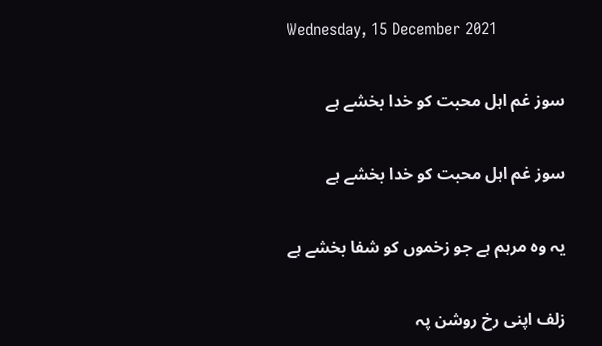Wednesday, 15 December 2021

سوز غم اہل محبت کو خدا بخشے ہے

سوز غم اہل محبت کو خدا بخشے ہے

یہ وہ مرہم ہے جو زخموں کو شفا بخشے ہے

زلف اپنی رخ روشن پہ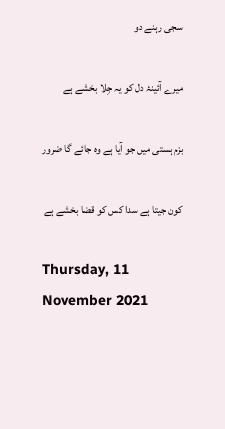سجی رہنے دو

میرے آئینۂ دل کو یہ جِلا بخشے ہے

بزم ہستی میں جو آیا ہے وہ جائے گا ضرور

کون جیتا ہے سدا کس کو قضا بخشے ہے

Thursday, 11 November 2021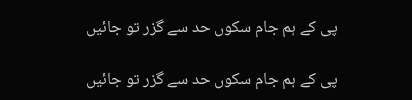پی کے ہم جام سکوں حد سے گزر تو جائیں

پی کے ہم جام سکوں حد سے گزر تو جائیں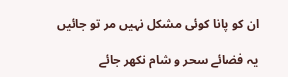ان کو پانا کوئی مشکل نہیں مر تو جائیں

یہ فضائے سحر و شام نکھر جائے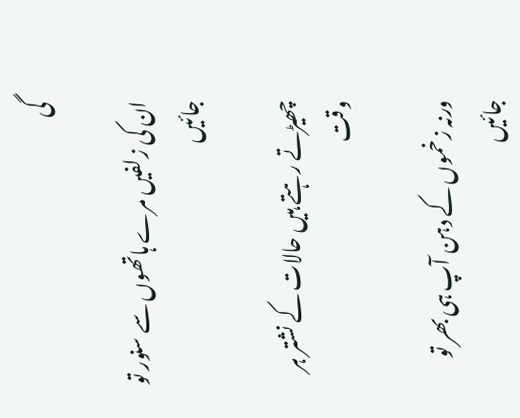گی

ان کی زلفیں مرے ہاتھوں سے سنور تو جائیں

چھیڑتے رہتے ہیں حالات کے نشتر ہر وقت

ورنہ زخموں کے دہن آپ ہی بھر تو جائیں